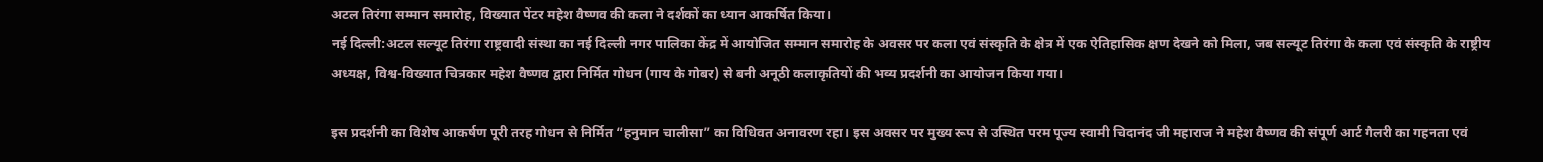अटल तिरंगा सम्मान समारोह, विख्यात पेंटर महेश वैष्णव की कला ने दर्शकों का ध्यान आकर्षित किया।
नई दिल्ली:अटल सल्यूट तिरंगा राष्ट्रवादी संस्था का नई दिल्ली नगर पालिका केंद्र में आयोजित सम्मान समारोह के अवसर पर कला एवं संस्कृति के क्षेत्र में एक ऐतिहासिक क्षण देखने को मिला, जब सल्यूट तिरंगा के कला एवं संस्कृति के राष्ट्रीय अध्यक्ष, विश्व-विख्यात चित्रकार महेश वैष्णव द्वारा निर्मित गोधन (गाय के गोबर) से बनी अनूठी कलाकृतियों की भव्य प्रदर्शनी का आयोजन किया गया।

इस प्रदर्शनी का विशेष आकर्षण पूरी तरह गोधन से निर्मित “हनुमान चालीसा” का विधिवत अनावरण रहा। इस अवसर पर मुख्य रूप से उस्थित परम पूज्य स्वामी चिदानंद जी महाराज ने महेश वैष्णव की संपूर्ण आर्ट गैलरी का गहनता एवं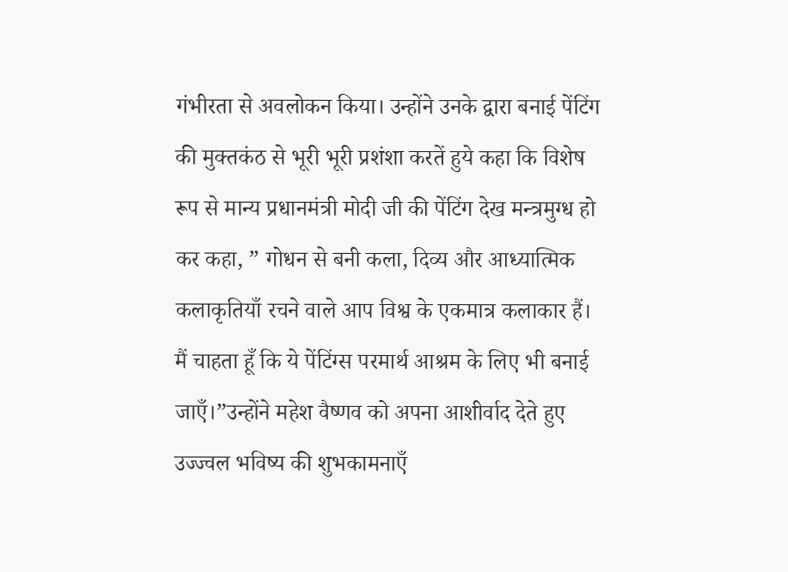गंभीरता से अवलोकन किया। उन्होंने उनके द्वारा बनाई पेंटिंग की मुक्तकंठ से भूरी भूरी प्रशंशा करतें हुये कहा कि विशेष रूप से मान्य प्रधानमंत्री मोदी जी की पेंटिंग देख मन्त्रमुग्ध हो कर कहा, ” गोधन से बनी कला, दिव्य और आध्यात्मिक कलाकृतियाँ रचने वाले आप विश्व के एकमात्र कलाकार हैं। मैं चाहता हूँ कि ये पेंटिंग्स परमार्थ आश्रम के लिए भी बनाई जाएँ।”उन्होंने महेश वैष्णव को अपना आशीर्वाद देते हुए उज्ज्वल भविष्य की शुभकामनाएँ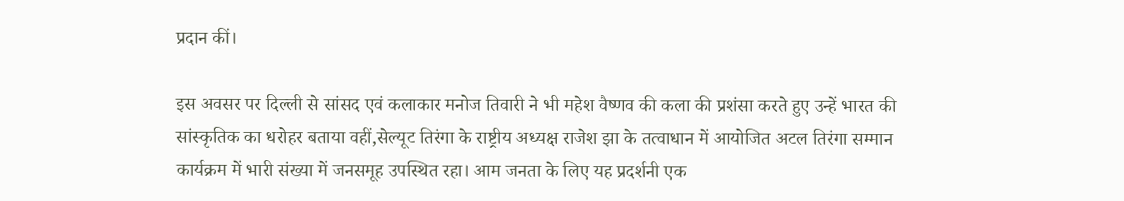प्रदान कीं।

इस अवसर पर दिल्ली से सांसद एवं कलाकार मनोज तिवारी ने भी महेश वैष्णव की कला की प्रशंसा करते हुए उन्हें भारत की सांस्कृतिक का धरोहर बताया वहीं,सेल्यूट तिरंगा के राष्ट्रीय अध्यक्ष राजेश झा के तत्वाधान में आयोजित अटल तिरंगा सम्मान कार्यक्रम में भारी संख्या में जनसमूह उपस्थित रहा। आम जनता के लिए यह प्रदर्शनी एक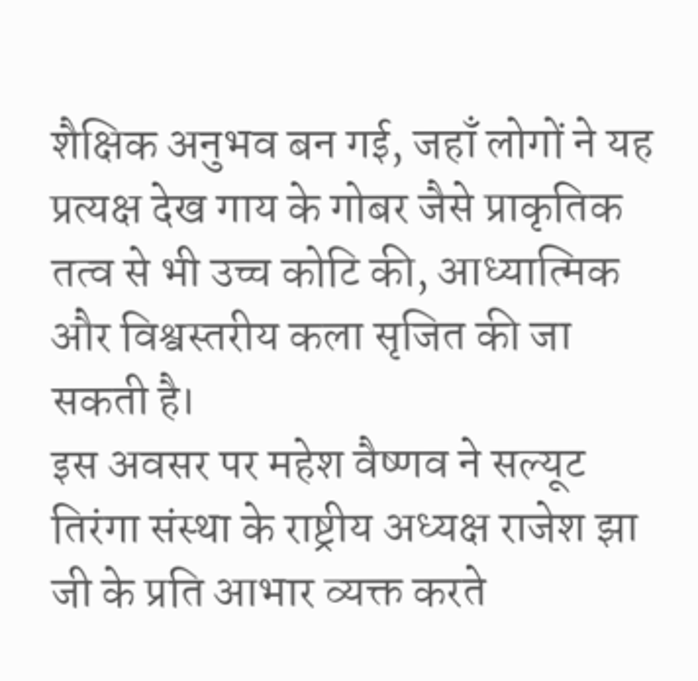शैक्षिक अनुभव बन गई, जहाँ लोगों ने यह प्रत्यक्ष देख गाय के गोबर जैसे प्राकृतिक तत्व से भी उच्च कोटि की, आध्यात्मिक और विश्वस्तरीय कला सृजित की जा सकती है।
इस अवसर पर महेश वैष्णव ने सल्यूट तिरंगा संस्था के राष्ट्रीय अध्यक्ष राजेश झा जी के प्रति आभार व्यक्त करते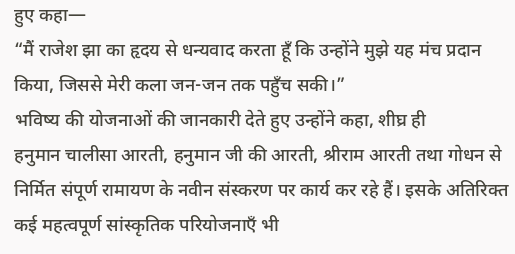हुए कहा—
“मैं राजेश झा का हृदय से धन्यवाद करता हूँ कि उन्होंने मुझे यह मंच प्रदान किया, जिससे मेरी कला जन-जन तक पहुँच सकी।”
भविष्य की योजनाओं की जानकारी देते हुए उन्होंने कहा, शीघ्र ही
हनुमान चालीसा आरती, हनुमान जी की आरती, श्रीराम आरती तथा गोधन से निर्मित संपूर्ण रामायण के नवीन संस्करण पर कार्य कर रहे हैं। इसके अतिरिक्त कई महत्वपूर्ण सांस्कृतिक परियोजनाएँ भी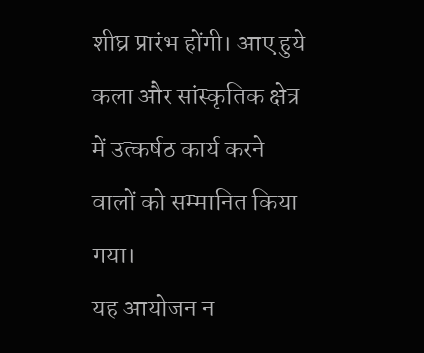शीघ्र प्रारंभ होंगी। आए हुये कला और सांस्कृतिक क्षेत्र में उत्कर्षठ कार्य करने वालों को सम्मानित किया गया।
यह आयोजन न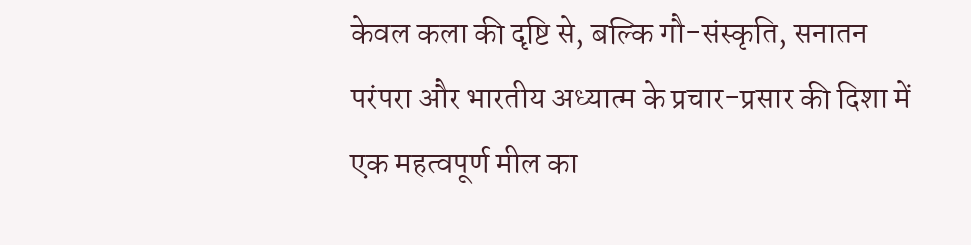केवल कला की दृष्टि से, बल्कि गौ-संस्कृति, सनातन परंपरा और भारतीय अध्यात्म के प्रचार-प्रसार की दिशा में एक महत्वपूर्ण मील का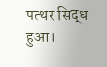पत्थर सिद्ध हुआ।